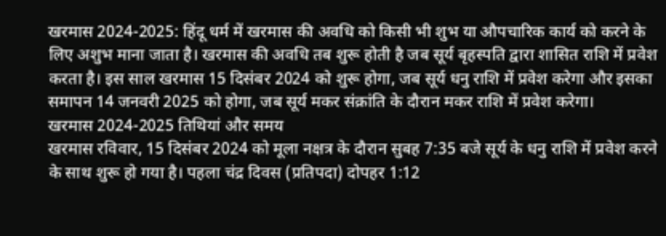खरमास 2024-2025: हिंदू धर्म में खरमास की अवधि को किसी भी शुभ या औपचारिक कार्य को करने के लिए अशुभ माना जाता है। खरमास की अवधि तब शुरू होती है जब सूर्य बृहस्पति द्वारा शासित राशि में प्रवेश करता है। इस साल खरमास 15 दिसंबर 2024 को शुरू होगा, जब सूर्य धनु राशि में प्रवेश करेगा और इसका समापन 14 जनवरी 2025 को होगा, जब सूर्य मकर संक्रांति के दौरान मकर राशि में प्रवेश करेगा।
खरमास 2024-2025 तिथियां और समय
खरमास रविवार, 15 दिसंबर 2024 को मूला नक्षत्र के दौरान सुबह 7:35 बजे सूर्य के धनु राशि में प्रवेश करने के साथ शुरू हो गया है। पहला चंद्र दिवस (प्रतिपदा) दोपहर 1:12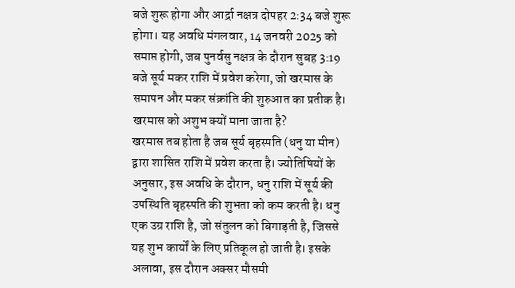बजे शुरू होगा और आर्द्रा नक्षत्र दोपहर 2:34 बजे शुरू होगा। यह अवधि मंगलवार, 14 जनवरी 2025 को समाप्त होगी, जब पुनर्वसु नक्षत्र के दौरान सुबह 3:19 बजे सूर्य मकर राशि में प्रवेश करेगा, जो खरमास के समापन और मकर संक्रांति की शुरुआत का प्रतीक है।
खरमास को अशुभ क्यों माना जाता है?
खरमास तब होता है जब सूर्य बृहस्पति (धनु या मीन) द्वारा शासित राशि में प्रवेश करता है। ज्योतिषियों के अनुसार, इस अवधि के दौरान, धनु राशि में सूर्य की उपस्थिति बृहस्पति की शुभता को कम करती है। धनु एक उग्र राशि है, जो संतुलन को बिगाड़ती है, जिससे यह शुभ कार्यों के लिए प्रतिकूल हो जाती है। इसके अलावा, इस दौरान अक्सर मौसमी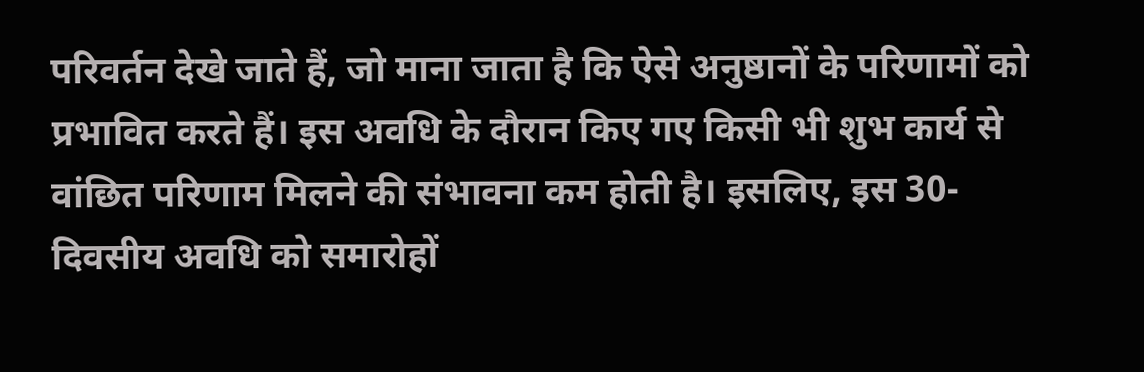परिवर्तन देखे जाते हैं, जो माना जाता है कि ऐसे अनुष्ठानों के परिणामों को प्रभावित करते हैं। इस अवधि के दौरान किए गए किसी भी शुभ कार्य से वांछित परिणाम मिलने की संभावना कम होती है। इसलिए, इस 30-दिवसीय अवधि को समारोहों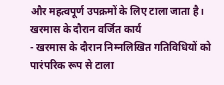और महत्वपूर्ण उपक्रमों के लिए टाला जाता है।
खरमास के दौरान वर्जित कार्य
- खरमास के दौरान निम्नलिखित गतिविधियों को पारंपरिक रूप से टाला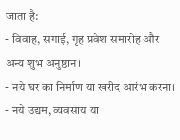जाता है:
- विवाह, सगाई, गृह प्रवेश समारोह और अन्य शुभ अनुष्ठान।
- नये घर का निर्माण या खरीद आरंभ करना।
- नये उद्यम, व्यवसाय या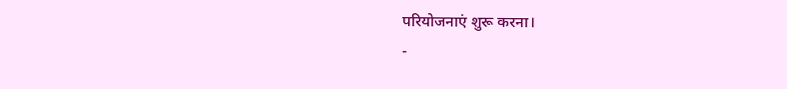परियोजनाएं शुरू करना।
-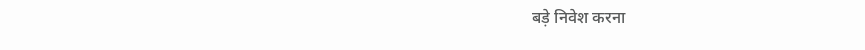बड़े निवेश करना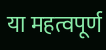या महत्वपूर्ण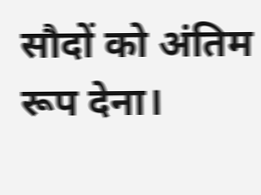सौदों को अंतिम रूप देना।